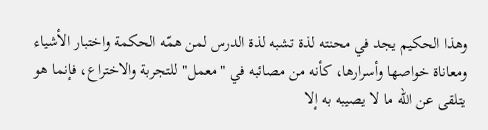وهذا الحكيم يجد في محنته لذة تشبه لذة الدرس لمن همّه الحكمة واختبار الأشياء ومعاناة خواصها وأسرارها، كأنه من مصائبه في "معمل" للتجربة والاختراع، فإنما هو يتلقى عن الله ما لا يصيبه به إلا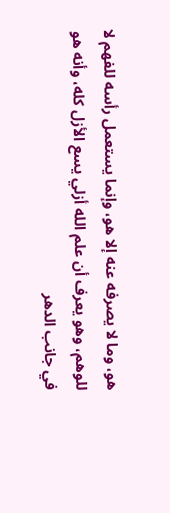هو، وما لا يصرفه عنه إلا هو، وإنما يستعمل رأسه للفهم لا للوهم، وهو يعرف أن علم الله أزلي يسع الأزل كله، وأنه هو في جانب الدهر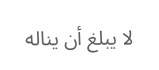لا يبلغ أن يناله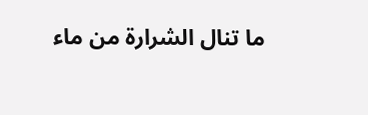ما تنال الشرارة من ماء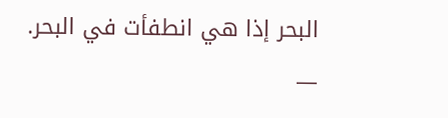البحر إذا هي انطفأت في البحر.
—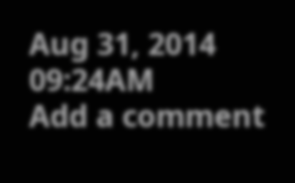Aug 31, 2014 09:24AM
Add a comment